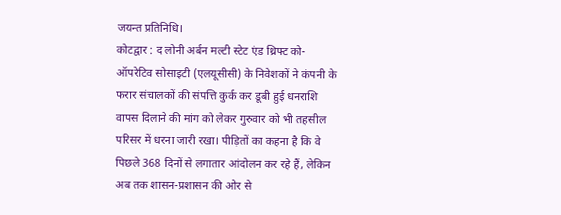जयन्त प्रतिनिधि।
कोटद्वार : द लोनी अर्बन मल्टी स्टेट एंड थ्रिफ्ट को-ऑपरेटिव सोसाइटी (एलयूसीसी) के निवेशकों ने कंपनी के फरार संचालकों की संपत्ति कुर्क कर डूबी हुई धनराशि वापस दिलाने की मांग को लेकर गुरुवार को भी तहसील परिसर में धरना जारी रखा। पीड़ितों का कहना है कि वे पिछले 368 दिनों से लगातार आंदोलन कर रहे हैं, लेकिन अब तक शासन-प्रशासन की ओर से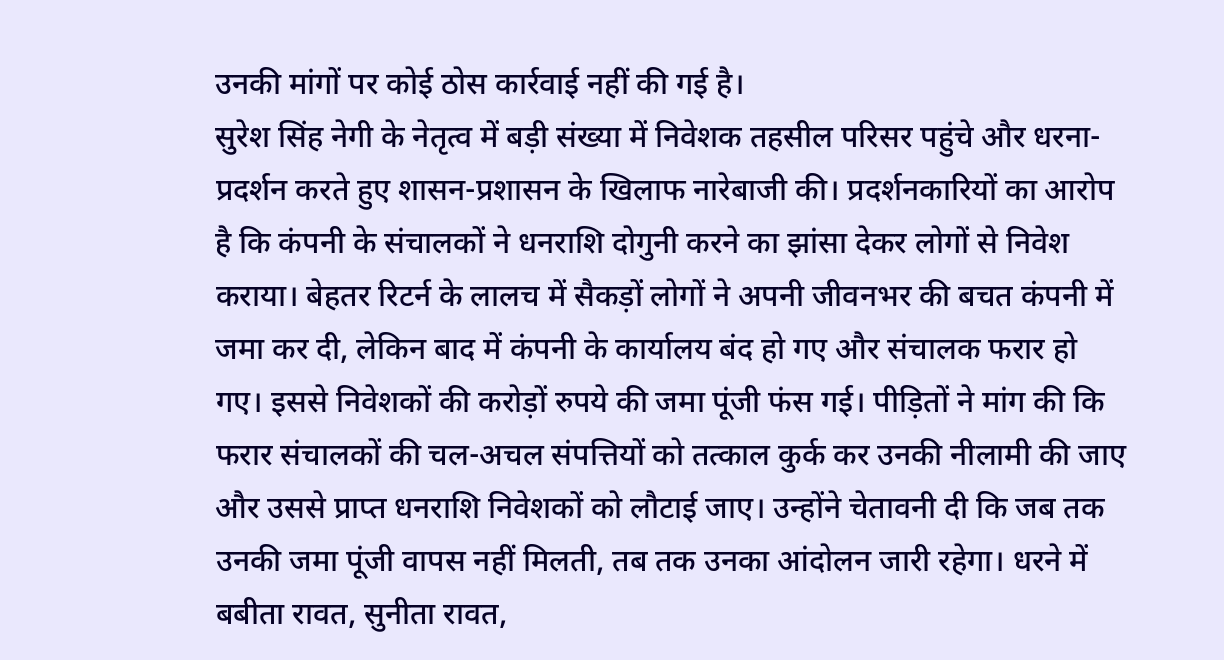उनकी मांगों पर कोई ठोस कार्रवाई नहीं की गई है।
सुरेश सिंह नेगी के नेतृत्व में बड़ी संख्या में निवेशक तहसील परिसर पहुंचे और धरना-प्रदर्शन करते हुए शासन-प्रशासन के खिलाफ नारेबाजी की। प्रदर्शनकारियों का आरोप है कि कंपनी के संचालकों ने धनराशि दोगुनी करने का झांसा देकर लोगों से निवेश कराया। बेहतर रिटर्न के लालच में सैकड़ों लोगों ने अपनी जीवनभर की बचत कंपनी में जमा कर दी, लेकिन बाद में कंपनी के कार्यालय बंद हो गए और संचालक फरार हो गए। इससे निवेशकों की करोड़ों रुपये की जमा पूंजी फंस गई। पीड़ितों ने मांग की कि फरार संचालकों की चल-अचल संपत्तियों को तत्काल कुर्क कर उनकी नीलामी की जाए और उससे प्राप्त धनराशि निवेशकों को लौटाई जाए। उन्होंने चेतावनी दी कि जब तक उनकी जमा पूंजी वापस नहीं मिलती, तब तक उनका आंदोलन जारी रहेगा। धरने में बबीता रावत, सुनीता रावत,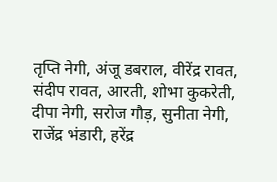तृप्ति नेगी, अंजू डबराल, वीरेंद्र रावत, संदीप रावत, आरती, शोभा कुकरेती, दीपा नेगी, सरोज गौड़, सुनीता नेगी, राजेंद्र भंडारी, हरेंद्र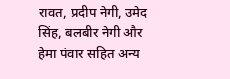रावत, प्रदीप नेगी, उमेद सिंह, बलबीर नेगी और हेमा पंवार सहित अन्य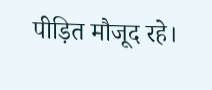पीड़ित मौजूद रहे।